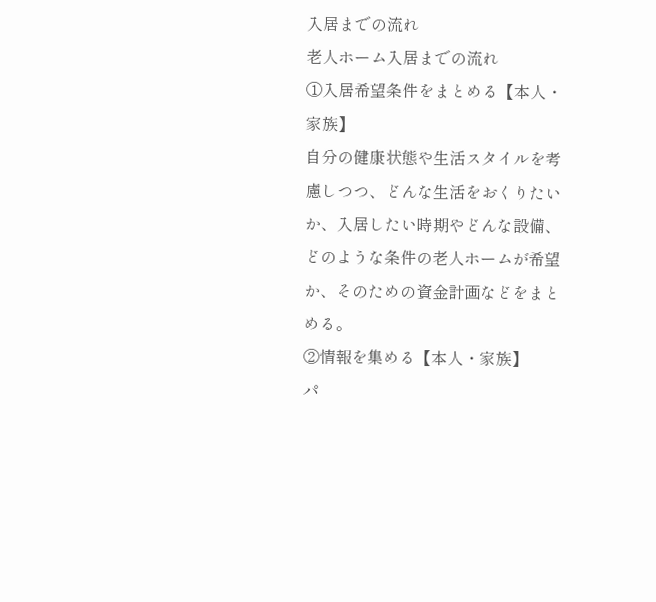入居までの流れ
老人ホーム入居までの流れ
①入居希望条件をまとめる【本人・家族】
自分の健康状態や生活スタイルを考慮しつつ、どんな生活をおくりたいか、入居したい時期やどんな設備、どのような条件の老人ホームが希望か、そのための資金計画などをまとめる。
②情報を集める【本人・家族】
パ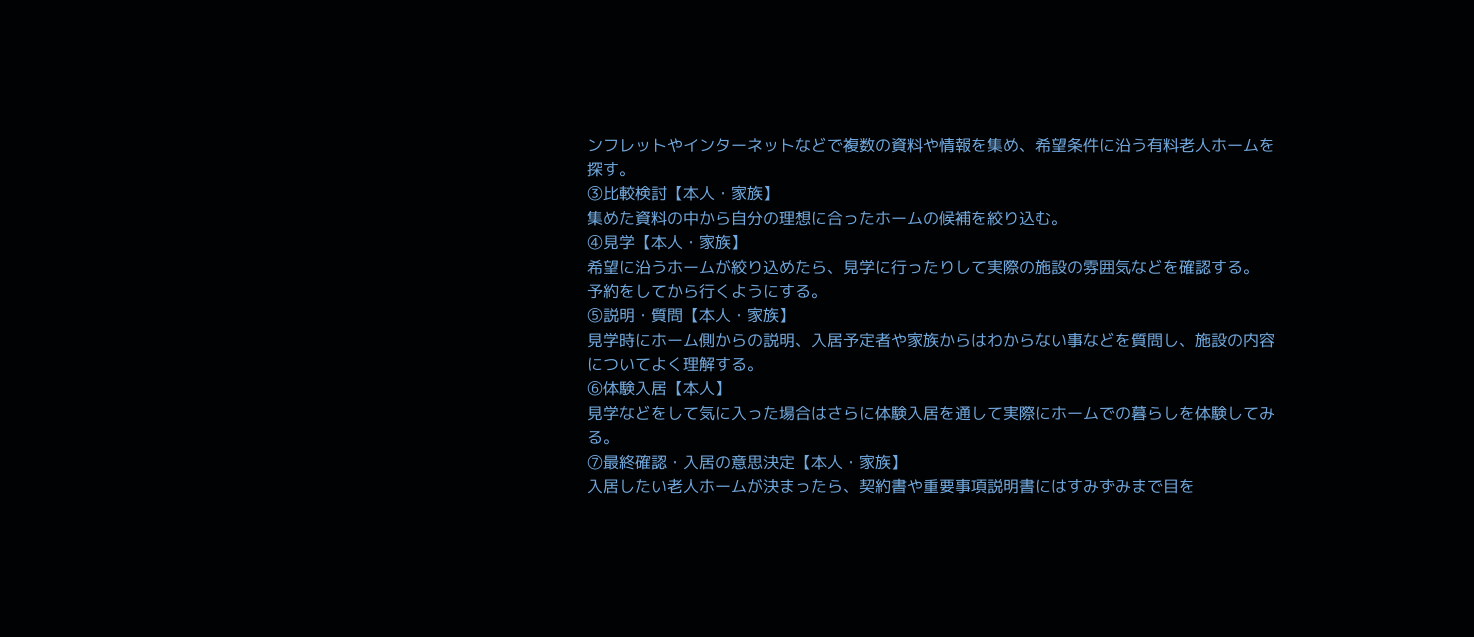ンフレットやインターネットなどで複数の資料や情報を集め、希望条件に沿う有料老人ホームを探す。
③比較検討【本人・家族】
集めた資料の中から自分の理想に合ったホームの候補を絞り込む。
④見学【本人・家族】
希望に沿うホームが絞り込めたら、見学に行ったりして実際の施設の雰囲気などを確認する。
予約をしてから行くようにする。
⑤説明・質問【本人・家族】
見学時にホーム側からの説明、入居予定者や家族からはわからない事などを質問し、施設の内容についてよく理解する。
⑥体験入居【本人】
見学などをして気に入った場合はさらに体験入居を通して実際にホームでの暮らしを体験してみる。
⑦最終確認・入居の意思決定【本人・家族】
入居したい老人ホームが決まったら、契約書や重要事項説明書にはすみずみまで目を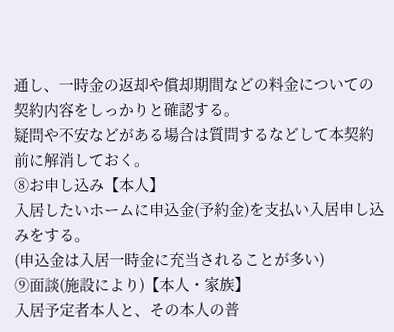通し、一時金の返却や償却期間などの料金についての契約内容をしっかりと確認する。
疑問や不安などがある場合は質問するなどして本契約前に解消しておく。
⑧お申し込み【本人】
入居したいホームに申込金(予約金)を支払い入居申し込みをする。
(申込金は入居一時金に充当されることが多い)
⑨面談(施設により)【本人・家族】
入居予定者本人と、その本人の普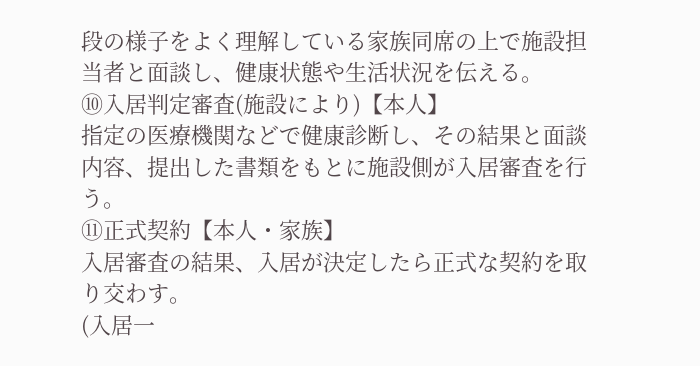段の様子をよく理解している家族同席の上で施設担当者と面談し、健康状態や生活状況を伝える。
⑩入居判定審査(施設により)【本人】
指定の医療機関などで健康診断し、その結果と面談内容、提出した書類をもとに施設側が入居審査を行う。
⑪正式契約【本人・家族】
入居審査の結果、入居が決定したら正式な契約を取り交わす。
(入居一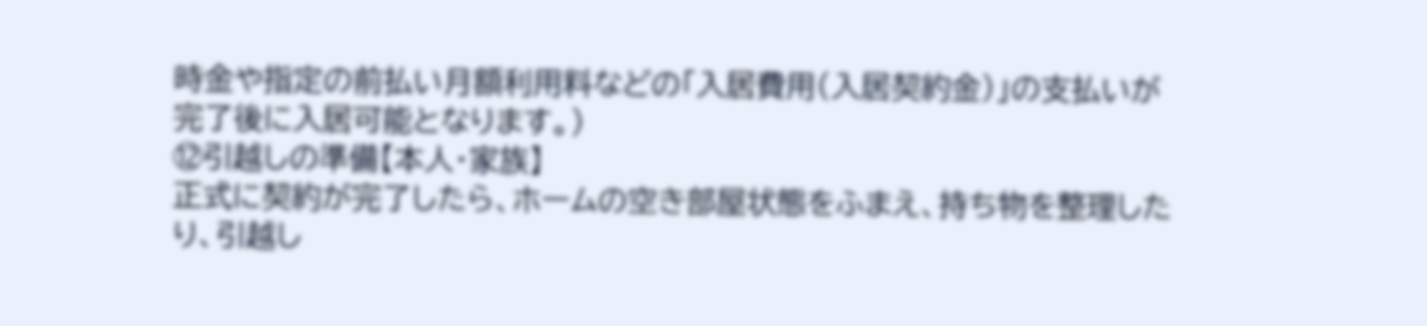時金や指定の前払い月額利用料などの「入居費用(入居契約金)」の支払いが完了後に入居可能となります。)
⑫引越しの準備【本人・家族】
正式に契約が完了したら、ホームの空き部屋状態をふまえ、持ち物を整理したり、引越し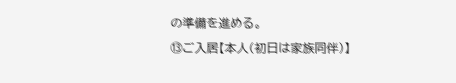の準備を進める。
⑬ご入居【本人(初日は家族同伴)】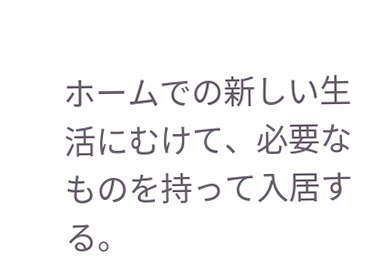ホームでの新しい生活にむけて、必要なものを持って入居する。